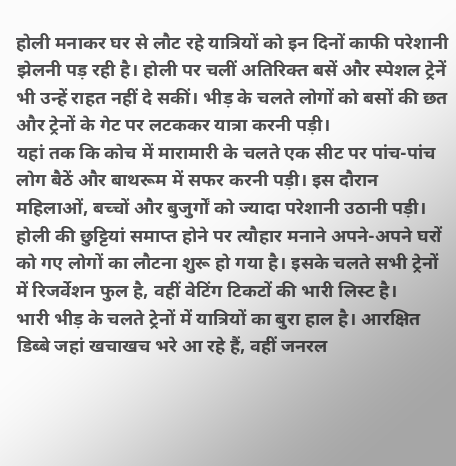होली मनाकर घर से लौट रहे यात्रियों को इन दिनों काफी परेशानी झेलनी पड़ रही है। होली पर चलीं अतिरिक्त बसें और स्पेशल ट्रेनें भी उन्हें राहत नहीं दे सकीं। भीड़ के चलते लोगों को बसों की छत और ट्रेनों के गेट पर लटककर यात्रा करनी पड़ी।
यहां तक कि कोच में मारामारी के चलते एक सीट पर पांच-पांच लोग बैठें और बाथरूम में सफर करनी पड़ी। इस दौरान महिलाओं, बच्चों और बुजुर्गों को ज्यादा परेशानी उठानी पड़ी। होली की छुट्टियां समाप्त होने पर त्यौहार मनाने अपने-अपने घरों को गए लोगों का लौटना शुरू हो गया है। इसके चलते सभी ट्रेनों में रिजर्वेशन फुल है, वहीं वेटिंग टिकटों की भारी लिस्ट है।
भारी भीड़ के चलते ट्रेनों में यात्रियों का बुरा हाल है। आरक्षित डिब्बे जहां खचाखच भरे आ रहे हैं, वहीं जनरल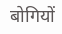बोगियों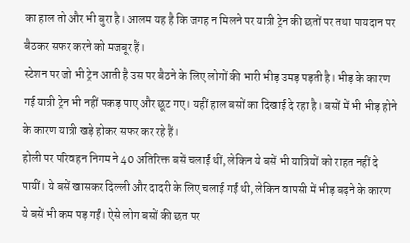का हाल तो और भी बुरा है। आलम यह है कि जगह न मिलने पर यात्री ट्रेन की छतों पर तथा पायदान पर बैठकर सफर करने को मजबूर हैं।
स्टेशन पर जो भी ट्रेन आती है उस पर बैठने के लिए लोगों की भारी भीड़ उमड़ पड़ती है। भीड़ के कारण गई यात्री ट्रेन भी नहीं पकड़ पाए और छूट गए। यहीं हाल बसों का दिखाई दे रहा है। बसों में भी भीड़ होने के कारण यात्री खड़े होकर सफर कर रहे हैं।
होली पर परिवहन निगम ने 40 अतिरिक्त बसें चलाईं थीं, लेकिन ये बसें भी यात्रियों को राहत नहीं दे पायीं। ये बसें खासकर दिल्ली और दादरी के लिए चलाई गईं थी, लेकिन वापसी में भीड़ बढ़ने के कारण ये बसें भी कम पड़ गईं। ऐसे लोग बसों की छत पर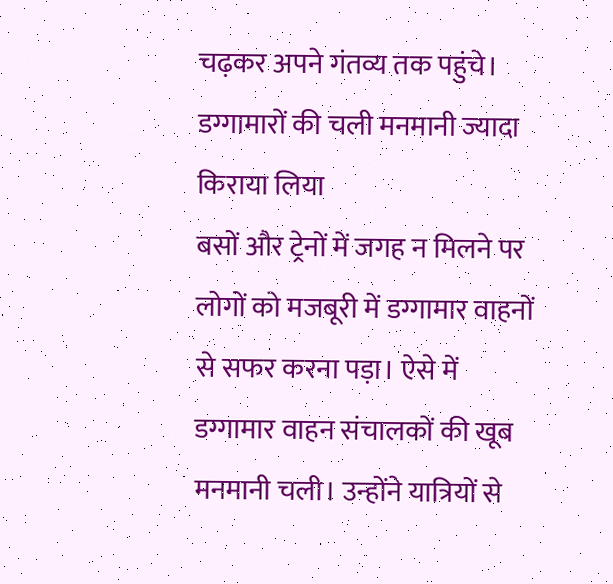चढ़कर अपने गंतव्य तक पहुंचे।
डग्गामारों की चली मनमानी ज्यादा किराया लिया
बसों और ट्रेनों में जगह न मिलने पर लोगों को मजबूरी में डग्गामार वाहनों से सफर करना पड़ा। ऐसे में डग्गामार वाहन संचालकों की खूब मनमानी चली। उन्होंने यात्रियों से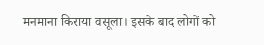मनमाना किराया वसूला। इसके बाद लोगों को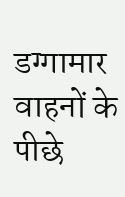डग्गामार वाहनों के पीछे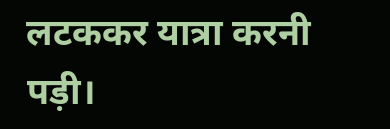लटककर यात्रा करनी पड़ी।